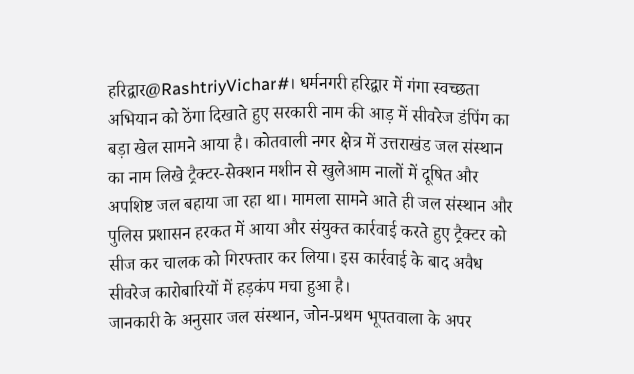हरिद्वार@RashtriyVichar#। धर्मनगरी हरिद्वार में गंगा स्वच्छता अभियान को ठेंगा दिखाते हुए सरकारी नाम की आड़ में सीवरेज डंपिंग का बड़ा खेल सामने आया है। कोतवाली नगर क्षेत्र में उत्तराखंड जल संस्थान का नाम लिखे ट्रैक्टर-सेक्शन मशीन से खुलेआम नालों में दूषित और अपशिष्ट जल बहाया जा रहा था। मामला सामने आते ही जल संस्थान और पुलिस प्रशासन हरकत में आया और संयुक्त कार्रवाई करते हुए ट्रैक्टर को सीज कर चालक को गिरफ्तार कर लिया। इस कार्रवाई के बाद अवैध सीवरेज कारोबारियों में हड़कंप मचा हुआ है।
जानकारी के अनुसार जल संस्थान, जोन-प्रथम भूपतवाला के अपर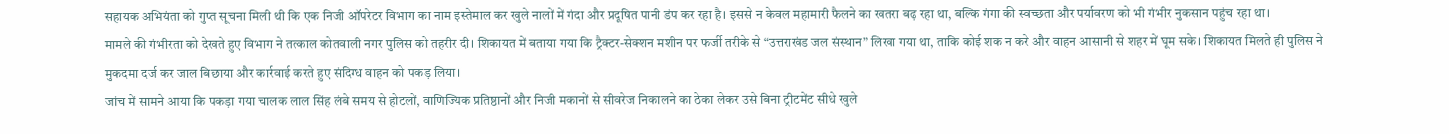सहायक अभियंता को गुप्त सूचना मिली थी कि एक निजी ऑपरेटर विभाग का नाम इस्तेमाल कर खुले नालों में गंदा और प्रदूषित पानी डंप कर रहा है। इससे न केवल महामारी फैलने का खतरा बढ़ रहा था, बल्कि गंगा की स्वच्छता और पर्यावरण को भी गंभीर नुकसान पहुंच रहा था।
मामले की गंभीरता को देखते हुए विभाग ने तत्काल कोतवाली नगर पुलिस को तहरीर दी। शिकायत में बताया गया कि ट्रैक्टर-सेक्शन मशीन पर फर्जी तरीके से “उत्तराखंड जल संस्थान” लिखा गया था, ताकि कोई शक न करे और वाहन आसानी से शहर में घूम सके। शिकायत मिलते ही पुलिस ने मुकदमा दर्ज कर जाल बिछाया और कार्रवाई करते हुए संदिग्ध वाहन को पकड़ लिया।
जांच में सामने आया कि पकड़ा गया चालक लाल सिंह लंबे समय से होटलों, वाणिज्यिक प्रतिष्ठानों और निजी मकानों से सीवरेज निकालने का ठेका लेकर उसे बिना ट्रीटमेंट सीधे खुले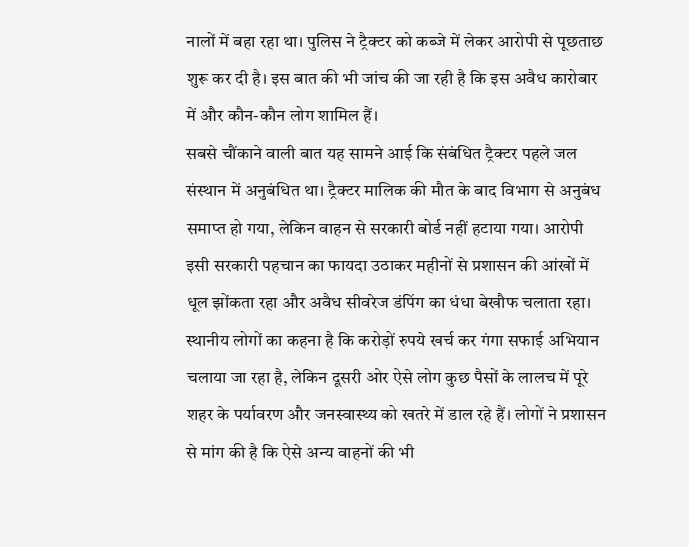नालों में बहा रहा था। पुलिस ने ट्रैक्टर को कब्जे में लेकर आरोपी से पूछताछ शुरू कर दी है। इस बात की भी जांच की जा रही है कि इस अवैध कारोबार में और कौन-कौन लोग शामिल हैं।
सबसे चौंकाने वाली बात यह सामने आई कि संबंधित ट्रैक्टर पहले जल संस्थान में अनुबंधित था। ट्रैक्टर मालिक की मौत के बाद विभाग से अनुबंध समाप्त हो गया, लेकिन वाहन से सरकारी बोर्ड नहीं हटाया गया। आरोपी इसी सरकारी पहचान का फायदा उठाकर महीनों से प्रशासन की आंखों में धूल झोंकता रहा और अवैध सीवरेज डंपिंग का धंधा बेखौफ चलाता रहा।
स्थानीय लोगों का कहना है कि करोड़ों रुपये खर्च कर गंगा सफाई अभियान चलाया जा रहा है, लेकिन दूसरी ओर ऐसे लोग कुछ पैसों के लालच में पूरे शहर के पर्यावरण और जनस्वास्थ्य को खतरे में डाल रहे हैं। लोगों ने प्रशासन से मांग की है कि ऐसे अन्य वाहनों की भी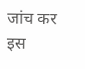जांच कर इस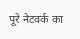पूरे नेटवर्क का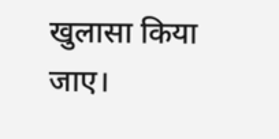खुलासा किया जाए।